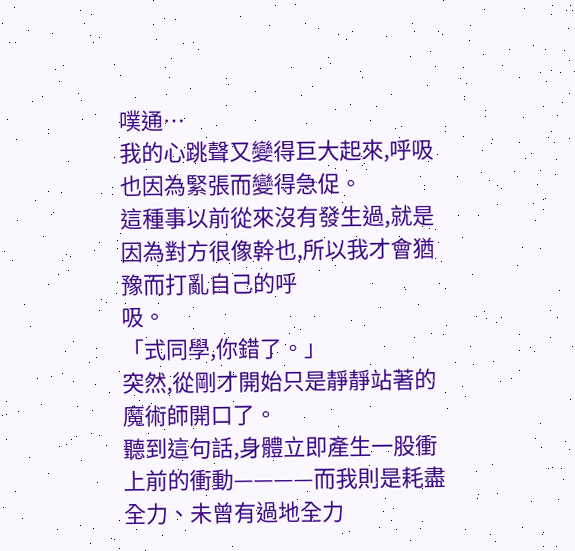噗通…
我的心跳聲又變得巨大起來,呼吸也因為緊張而變得急促。
這種事以前從來沒有發生過,就是因為對方很像幹也,所以我才會猶豫而打亂自己的呼
吸。
「式同學,你錯了。」
突然,從剛才開始只是靜靜站著的魔術師開口了。
聽到這句話,身體立即產生一股衝上前的衝動————而我則是耗盡全力、未曾有過地全力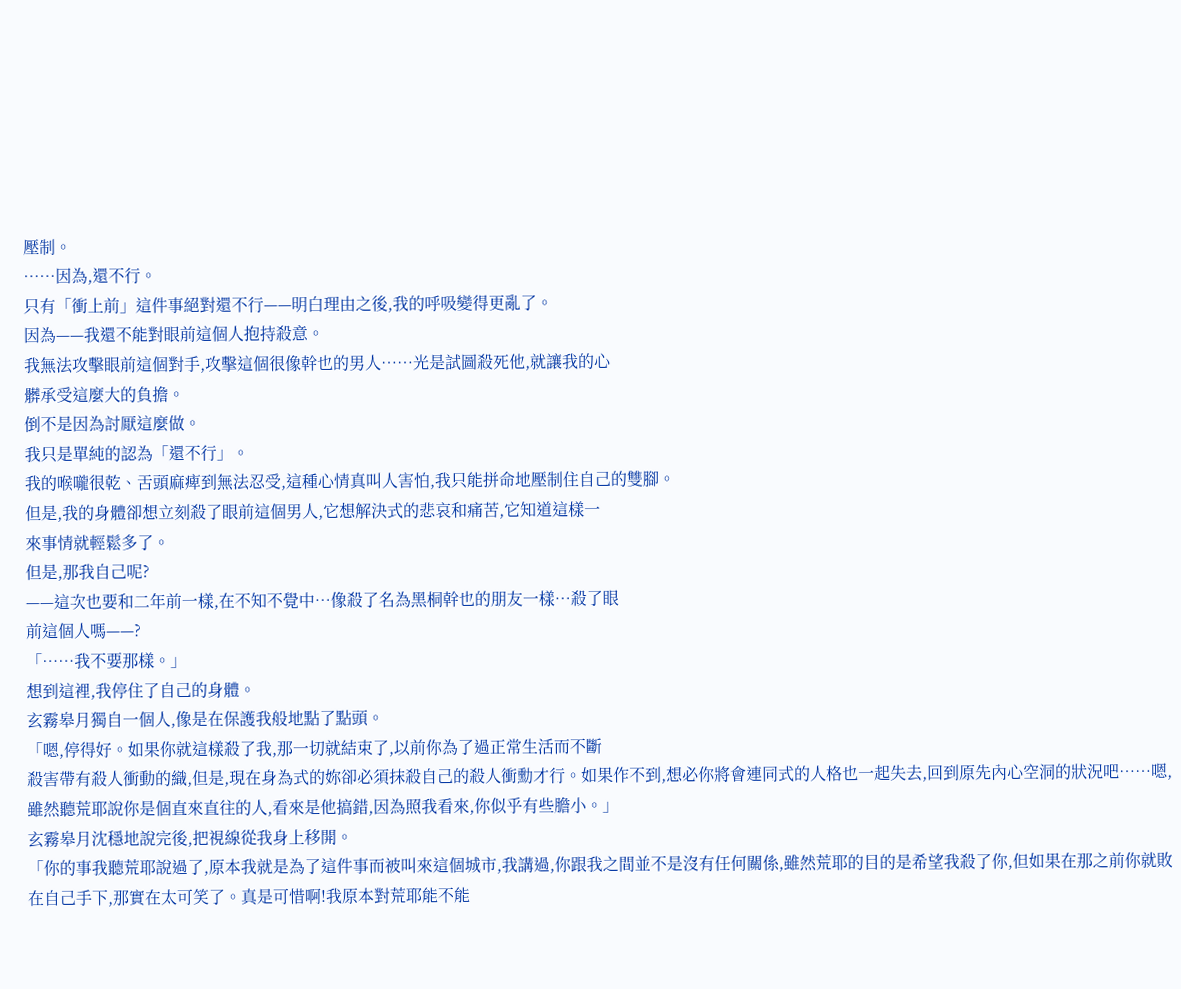壓制。
……因為,還不行。
只有「衝上前」這件事絕對還不行——明白理由之後,我的呼吸變得更亂了。
因為——我還不能對眼前這個人抱持殺意。
我無法攻擊眼前這個對手,攻擊這個很像幹也的男人……光是試圖殺死他,就讓我的心
髒承受這麼大的負擔。
倒不是因為討厭這麼做。
我只是單純的認為「還不行」。
我的喉嚨很乾、舌頭麻痺到無法忍受,這種心情真叫人害怕,我只能拼命地壓制住自己的雙腳。
但是,我的身體卻想立刻殺了眼前這個男人,它想解決式的悲哀和痛苦,它知道這樣一
來事情就輕鬆多了。
但是,那我自己呢?
——這次也要和二年前一樣,在不知不覺中…像殺了名為黑桐幹也的朋友一樣…殺了眼
前這個人嗎——?
「……我不要那樣。」
想到這裡,我停住了自己的身體。
玄霧皋月獨自一個人,像是在保護我般地點了點頭。
「嗯,停得好。如果你就這樣殺了我,那一切就結束了,以前你為了過正常生活而不斷
殺害帶有殺人衝動的織,但是,現在身為式的妳卻必須抹殺自己的殺人衝勳才行。如果作不到,想必你將會連同式的人格也一起失去,回到原先內心空洞的狀況吧……嗯,雖然聽荒耶說你是個直來直往的人,看來是他搞錯,因為照我看來,你似乎有些膽小。」
玄霧皋月沈穩地說完後,把視線從我身上移開。
「你的事我聽荒耶說過了,原本我就是為了這件事而被叫來這個城市,我講過,你跟我之間並不是沒有任何關係,雖然荒耶的目的是希望我殺了你,但如果在那之前你就敗在自己手下,那實在太可笑了。真是可惜啊!我原本對荒耶能不能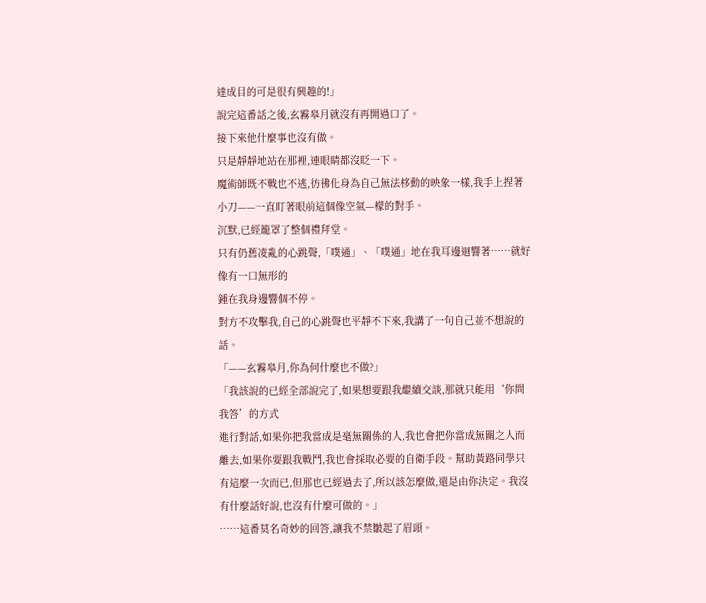達成目的可是很有興趣的!」
說完這番話之後,玄霧皋月就沒有再開過口了。
接下來他什麼事也沒有做。
只是靜靜地站在那裡,連眼睛都沒眨一下。
魔術師既不戰也不逃,彷彿化身為自己無法栘動的映象一樣,我手上捏著小刀——一直盯著眼前這個像空氣—檬的對手。
沉默,已經籠罩了整個禮拜堂。
只有仍舊凌亂的心跳聲,「噗通」、「噗通」地在我耳邊迴響著……就好像有一口無形的
鍾在我身邊響個不停。
對方不攻擊我,自己的心跳聲也平靜不下來,我講了一句自己並不想說的話。
「——玄霧皋月,你為何什麼也不做?」
「我該說的已經全部說完了,如果想要跟我繼續交談,那就只能用‘你問我答’的方式
進行對話,如果你把我當成是毫無關係的人,我也會把你當成無關之人而離去,如果你要跟我戰鬥,我也會採取必要的自衛手段。幫助黃路同學只有這麼一次而已,但那也已經過去了,所以該怎麼做,還是由你決定。我沒有什麼話好說,也沒有什麼可做的。」
……這番莫名奇妙的回答,讓我不禁皺起了眉頭。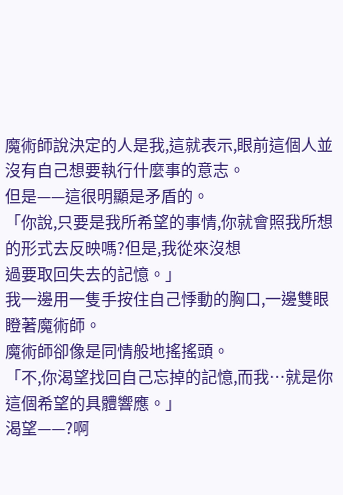魔術師說決定的人是我,這就表示,眼前這個人並沒有自己想要執行什麼事的意志。
但是——這很明顯是矛盾的。
「你說,只要是我所希望的事情,你就會照我所想的形式去反映嗎?但是,我從來沒想
過要取回失去的記憶。」
我一邊用一隻手按住自己悸動的胸口,一邊雙眼瞪著魔術師。
魔術師卻像是同情般地搖搖頭。
「不,你渴望找回自己忘掉的記憶,而我…就是你這個希望的具體響應。」
渴望——?啊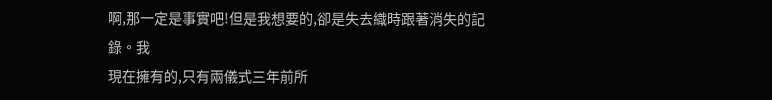啊,那一定是事實吧!但是我想要的,卻是失去織時跟著消失的記錄。我
現在擁有的,只有兩儀式三年前所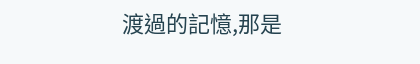渡過的記憶,那是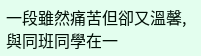一段雖然痛苦但卻又溫馨,與同班同學在一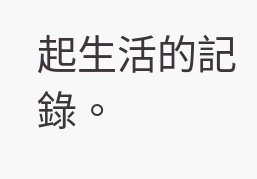起生活的記錄。